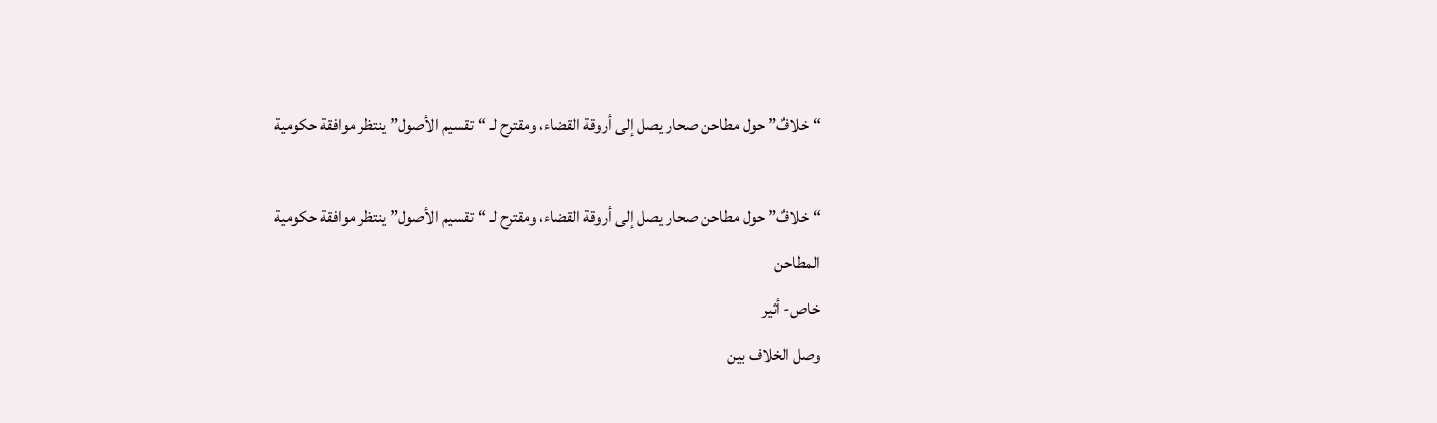“خلافٌ” حول مطاحن صحار يصل إلى أروقة القضاء، ومقترح لـ “تقسيم الأصول” ينتظر موافقة حكومية

“خلافٌ” حول مطاحن صحار يصل إلى أروقة القضاء، ومقترح لـ “تقسيم الأصول” ينتظر موافقة حكومية
المطاحن
خاص- أثير
وصل الخلاف بين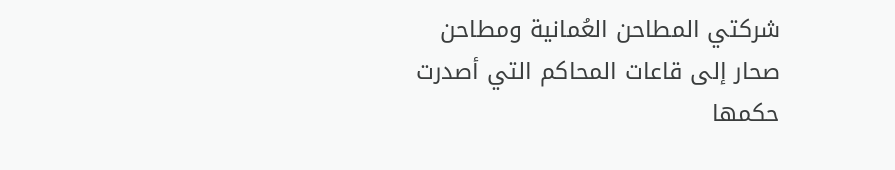شركتي المطاحن العُمانية ومطاحن صحار إلى قاعات المحاكم التي أصدرت حكمها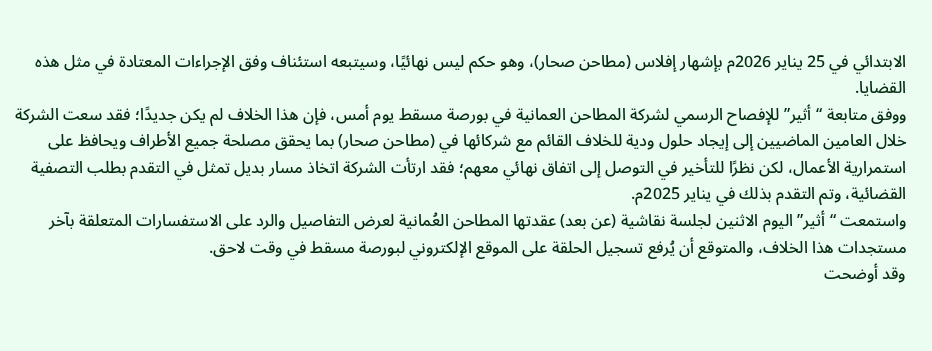الابتدائي في 25 يناير 2026م بإشهار إفلاس (مطاحن صحار)، وهو حكم ليس نهائيًا، وسيتبعه استئناف وفق الإجراءات المعتادة في مثل هذه القضايا.
ووفق متابعة “أثير” للإفصاح الرسمي لشركة المطاحن العمانية في بورصة مسقط يوم أمس، فإن هذا الخلاف لم يكن جديدًا؛ فقد سعت الشركة خلال العامين الماضيين إلى إيجاد حلول ودية للخلاف القائم مع شركائها في (مطاحن صحار) بما يحقق مصلحة جميع الأطراف ويحافظ على استمرارية الأعمال، لكن نظرًا للتأخير في التوصل إلى اتفاق نهائي معهم؛ فقد ارتأت الشركة اتخاذ مسار بديل تمثل في التقدم بطلب التصفية القضائية، وتم التقدم بذلك في يناير 2025م.
واستمعت “أثير” اليوم الاثنين لجلسة نقاشية (عن بعد) عقدتها المطاحن العُمانية لعرض التفاصيل والرد على الاستفسارات المتعلقة بآخر مستجدات هذا الخلاف، والمتوقع أن يُرفع تسجيل الحلقة على الموقع الإلكتروني لبورصة مسقط في وقت لاحق.
وقد أوضحت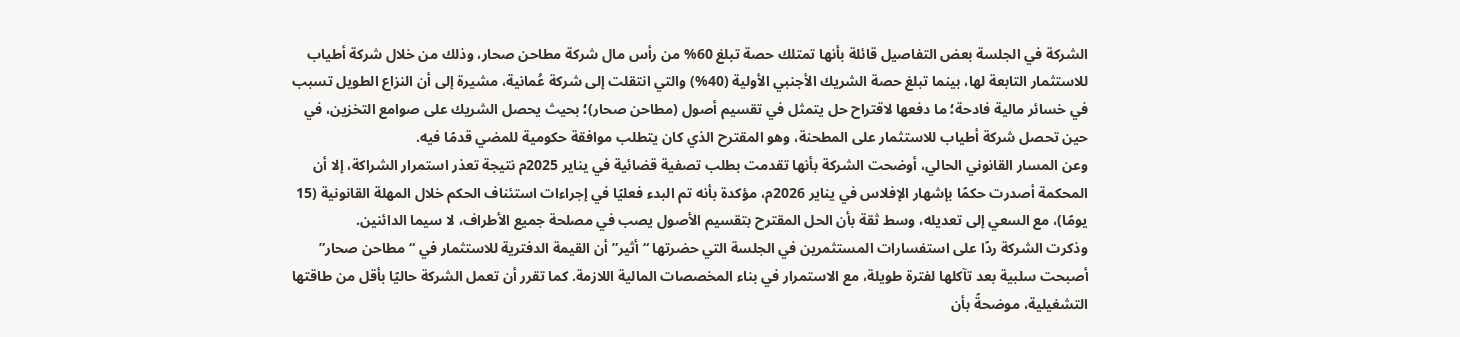الشركة في الجلسة بعض التفاصيل قائلة بأنها تمتلك حصة تبلغ 60% من رأس مال شركة مطاحن صحار، وذلك من خلال شركة أطياب للاستثمار التابعة لها، بينما تبلغ حصة الشريك الأجنبي الأولية (40%) والتي انتقلت إلى شركة عُمانية، مشيرة إلى أن النزاع الطويل تسبب في خسائر مالية فادحة؛ ما دفعها لاقتراح حل يتمثل في تقسيم أصول (مطاحن صحار)؛ بحيث يحصل الشريك على صوامع التخزين، في حين تحصل شركة أطياب للاستثمار على المطحنة، وهو المقترح الذي كان يتطلب موافقة حكومية للمضي قدمًا فيه.
وعن المسار القانوني الحالي، أوضحت الشركة بأنها تقدمت بطلب تصفية قضائية في يناير 2025م نتيجة تعذر استمرار الشراكة، إلا أن المحكمة أصدرت حكمًا بإشهار الإفلاس في يناير 2026م، مؤكدة بأنه تم البدء فعليًا في إجراءات استئناف الحكم خلال المهلة القانونية (15 يومًا)، مع السعي إلى تعديله، وسط ثقة بأن الحل المقترح بتقسيم الأصول يصب في مصلحة جميع الأطراف، لا سيما الدائنين.
وذكرت الشركة ردًا على استفسارات المستثمرين في الجلسة التي حضرتها “أثير” أن القيمة الدفترية للاستثمار في “مطاحن صحار” أصبحت سلبية بعد تآكلها لفترة طويلة، مع الاستمرار في بناء المخصصات المالية اللازمة. كما تقرر أن تعمل الشركة حاليًا بأقل من طاقتها التشغيلية، موضحةً بأن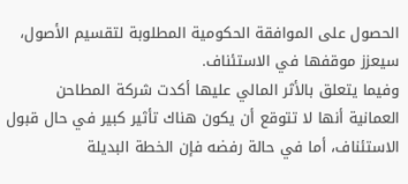الحصول على الموافقة الحكومية المطلوبة لتقسيم الأصول، سيعزز موقفها في الاستئناف.
وفيما يتعلق بالأثر المالي عليها أكدت شركة المطاحن العمانية أنها لا تتوقع أن يكون هناك تأثير كبير في حال قبول الاستئناف، أما في حالة رفضه فإن الخطة البديلة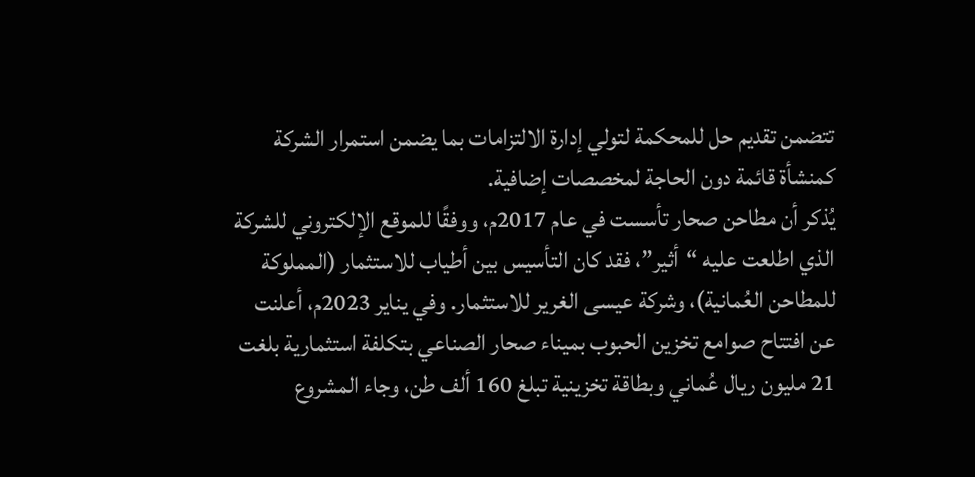تتضمن تقديم حل للمحكمة لتولي إدارة الالتزامات بما يضمن استمرار الشركة كمنشأة قائمة دون الحاجة لمخصصات إضافية.
يُذكر أن مطاحن صحار تأسست في عام 2017م، ووفقًا للموقع الإلكتروني للشركة الذي اطلعت عليه “أثير”، فقد كان التأسيس بين أطياب للاستثمار (المملوكة للمطاحن العُمانية)، وشركة عيسى الغرير للاستثمار. وفي يناير 2023م، أعلنت عن افتتاح صوامع تخزين الحبوب بميناء صحار الصناعي بتكلفة استثمارية بلغت 21 مليون ريال عُماني وبطاقة تخزينية تبلغ 160 ألف طن، وجاء المشروع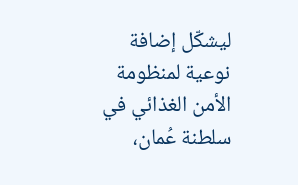ليشكّل إضافة نوعية لمنظومة الأمن الغذائي في سلطنة عُمان،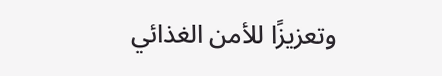وتعزيزًا للأمن الغذائي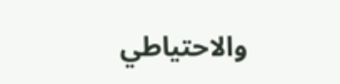والاحتياطي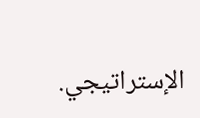الإستراتيجي.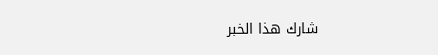شارك هذا الخبر